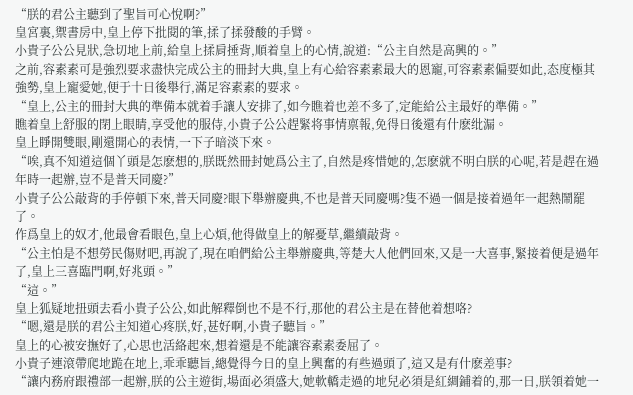“朕的君公主聽到了聖旨可心悅啊?”
皇宮裏,禦書房中,皇上停下批閱的筆,揉了揉發酸的手臂。
小貴子公公見狀,急切地上前,給皇上揉肩捶背,順着皇上的心情,說道:“公主自然是高興的。”
之前,容素素可是強烈要求盡快完成公主的冊封大典,皇上有心給容素素最大的恩寵,可容素素偏要如此,态度極其強勢,皇上寵愛她,便于十日後舉行,滿足容素素的要求。
“皇上,公主的冊封大典的準備本就着手讓人安排了,如今瞧着也差不多了,定能給公主最好的準備。”
瞧着皇上舒服的閉上眼睛,享受他的服侍,小貴子公公趕緊将事情禀報,免得日後還有什麽纰漏。
皇上睜開雙眼,剛還開心的表情,一下子暗淡下來。
“唉,真不知道這個丫頭是怎麽想的,朕既然冊封她爲公主了,自然是疼惜她的,怎麽就不明白朕的心呢,若是趕在過年時一起辦,豈不是普天同慶?”
小貴子公公敲背的手停頓下來,普天同慶?眼下舉辦慶典,不也是普天同慶嗎?隻不過一個是接着過年一起熱鬧罷了。
作爲皇上的奴才,他最會看眼色,皇上心煩,他得做皇上的解憂草,繼續敲背。
“公主怕是不想勞民傷财吧,再說了,現在咱們給公主舉辦慶典,等楚大人他們回來,又是一大喜事,緊接着便是過年了,皇上三喜臨門啊,好兆頭。”
“這。”
皇上狐疑地扭頭去看小貴子公公,如此解釋倒也不是不行,那他的君公主是在替他着想咯?
“嗯,還是朕的君公主知道心疼朕,好,甚好啊,小貴子聽旨。”
皇上的心被安撫好了,心思也活絡起來,想着還是不能讓容素素委屈了。
小貴子連滾帶爬地跪在地上,乖乖聽旨,總覺得今日的皇上興奮的有些過頭了,這又是有什麽差事?
“讓内務府跟禮部一起辦,朕的公主遊街,場面必須盛大,她軟轎走過的地兒必須是紅綢鋪着的,那一日,朕領着她一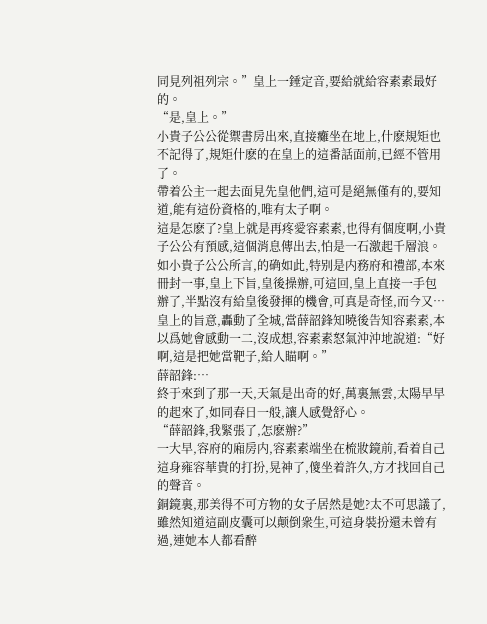同見列祖列宗。”皇上一錘定音,要給就給容素素最好的。
“是,皇上。”
小貴子公公從禦書房出來,直接癱坐在地上,什麽規矩也不記得了,規矩什麽的在皇上的這番話面前,已經不管用了。
帶着公主一起去面見先皇他們,這可是絕無僅有的,要知道,能有這份資格的,唯有太子啊。
這是怎麽了?皇上就是再疼愛容素素,也得有個度啊,小貴子公公有預感,這個消息傳出去,怕是一石激起千層浪。
如小貴子公公所言,的确如此,特别是内務府和禮部,本來冊封一事,皇上下旨,皇後操辦,可這回,皇上直接一手包辦了,半點沒有給皇後發揮的機會,可真是奇怪,而今又…
皇上的旨意,轟動了全城,當薛韶鋒知曉後告知容素素,本以爲她會感動一二,沒成想,容素素怒氣沖沖地說道:“好啊,這是把她當靶子,給人瞄啊。”
薛韶鋒:…
終于來到了那一天,天氣是出奇的好,萬裏無雲,太陽早早的起來了,如同春日一般,讓人感覺舒心。
“薛韶鋒,我緊張了,怎麽辦?”
一大早,容府的廂房内,容素素端坐在梳妝鏡前,看着自己這身雍容華貴的打扮,晃神了,傻坐着許久,方才找回自己的聲音。
銅鏡裏,那美得不可方物的女子居然是她?太不可思議了,雖然知道這副皮囊可以颠倒衆生,可這身裝扮還未曾有過,連她本人都看醉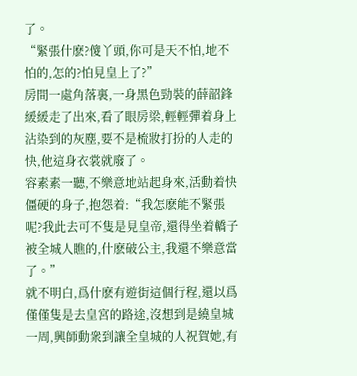了。
“緊張什麽?傻丫頭,你可是天不怕,地不怕的,怎的?怕見皇上了?”
房間一處角落裏,一身黑色勁裝的薛韶鋒緩緩走了出來,看了眼房梁,輕輕彈着身上沾染到的灰塵,要不是梳妝打扮的人走的快,他這身衣裳就廢了。
容素素一聽,不樂意地站起身來,活動着快僵硬的身子,抱怨着:“我怎麽能不緊張呢?我此去可不隻是見皇帝,還得坐着轎子被全城人瞧的,什麽破公主,我還不樂意當了。”
就不明白,爲什麽有遊街這個行程,還以爲僅僅隻是去皇宮的路途,沒想到是繞皇城一周,興師動衆到讓全皇城的人祝賀她,有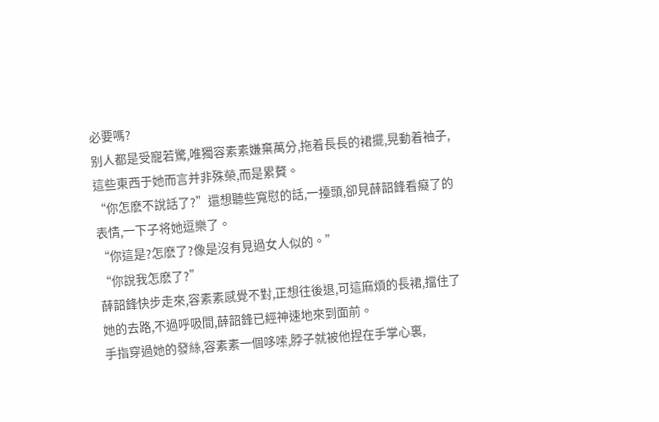必要嗎?
别人都是受寵若驚,唯獨容素素嫌棄萬分,拖着長長的裙擺,晃動着袖子,這些東西于她而言并非殊榮,而是累贅。
“你怎麽不說話了?”還想聽些寬慰的話,一擡頭,卻見薛韶鋒看癡了的表情,一下子将她逗樂了。
“你這是?怎麽了?像是沒有見過女人似的。”
“你說我怎麽了?”
薛韶鋒快步走來,容素素感覺不對,正想往後退,可這麻煩的長裙,擋住了她的去路,不過呼吸間,薛韶鋒已經神速地來到面前。
手指穿過她的發絲,容素素一個哆嗦,脖子就被他捏在手掌心裏,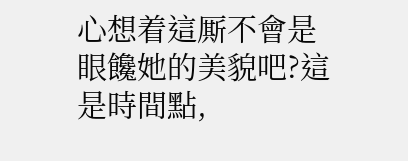心想着這厮不會是眼饞她的美貌吧?這是時間點,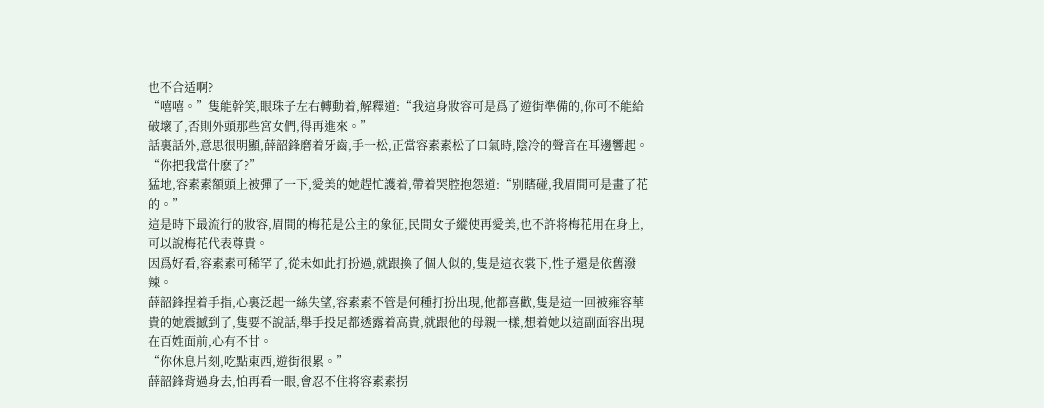也不合适啊?
“嘻嘻。”隻能幹笑,眼珠子左右轉動着,解釋道:“我這身妝容可是爲了遊街準備的,你可不能給破壞了,否則外頭那些宮女們,得再進來。”
話裏話外,意思很明顯,薛韶鋒磨着牙齒,手一松,正當容素素松了口氣時,陰冷的聲音在耳邊響起。
“你把我當什麽了?”
猛地,容素素額頭上被彈了一下,愛美的她趕忙護着,帶着哭腔抱怨道:“别瞎碰,我眉間可是畫了花的。”
這是時下最流行的妝容,眉間的梅花是公主的象征,民間女子縱使再愛美,也不許将梅花用在身上,可以說梅花代表尊貴。
因爲好看,容素素可稀罕了,從未如此打扮過,就跟換了個人似的,隻是這衣裳下,性子還是依舊潑辣。
薛韶鋒捏着手指,心裏泛起一絲失望,容素素不管是何種打扮出現,他都喜歡,隻是這一回被雍容華貴的她震撼到了,隻要不說話,舉手投足都透露着高貴,就跟他的母親一樣,想着她以這副面容出現在百姓面前,心有不甘。
“你休息片刻,吃點東西,遊街很累。”
薛韶鋒背過身去,怕再看一眼,會忍不住将容素素拐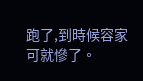跑了,到時候容家可就慘了。